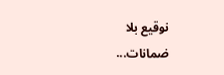نوقيع بلا ضمانات...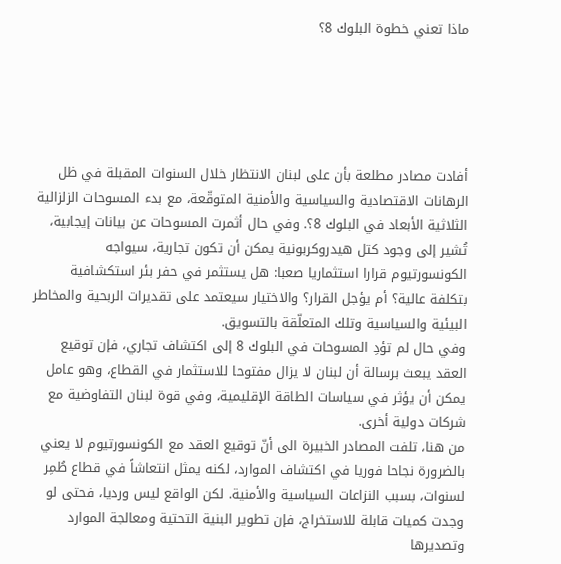ماذا تعني خطوة البلوك 8؟





أفادت مصادر مطلعة بأن على لبنان الانتظار خلال السنوات المقبلة في ظل الرهانات الاقتصادية والسياسية والأمنية المتوقّعة، مع بدء المسوحات الزلزالية الثلاثية الأبعاد في البلوك 8؟. وفي حال أثمرت المسوحات عن بيانات إيجابية، تُشير إلى وجود كتل هيدروكربونية يمكن أن تكون تجارية، سيواجه الكونسورتيوم قرارا استثماريا صعبا: هل يستثمر في حفر بئر استكشافية بتكلفة عالية؟ أم يؤجل القرار؟ والاختيار سيعتمد على تقديرات الربحية والمخاطر البيئية والسياسية وتلك المتعلّقة بالتسويق.
وفي حال لم تؤدِ المسوحات في البلوك 8 إلى اكتشاف تجاري، فإن توقيع العقد يبعث برسالة أن لبنان لا يزال مفتوحا للاستثمار في القطاع، وهو عامل يمكن أن يؤثر في سياسات الطاقة الإقليمية، وفي قوة لبنان التفاوضية مع شركات دولية أخرى.
من هنا، تلفت المصادر الخبيرة الى أنّ توقيع العقد مع الكونسورتيوم لا يعني بالضرورة نجاحا فوريا في اكتشاف الموارد، لكنه يمثل انتعاشاً في قطاع طُمِر لسنوات، بسبب النزاعات السياسية والأمنية. لكن الواقع ليس ورديا، فحتى لو وجدت كميات قابلة للاستخراج، فإن تطوير البنية التحتية ومعالجة الموارد وتصديرها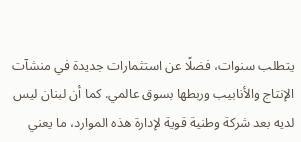يتطلب سنوات، فضلًا عن استثمارات جديدة في منشآت الإنتاج والأنابيب وربطها بسوق عالمي. كما أن لبنان ليس لديه بعد شركة وطنية قوية لإدارة هذه الموارد، ما يعني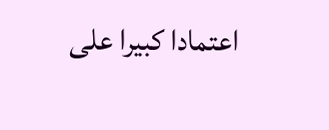اعتمادا كبيرا على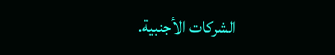الشركات الأجنبية.